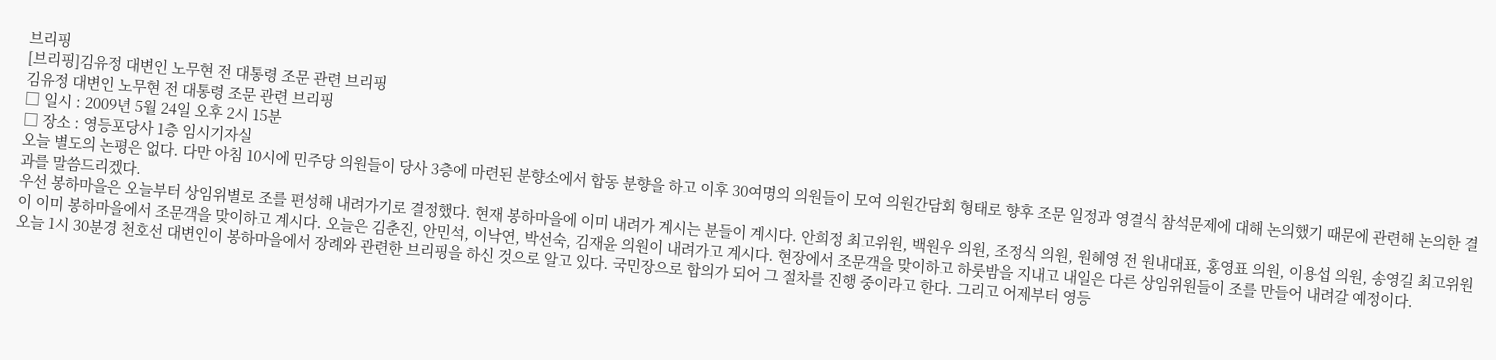브리핑
[브리핑]김유정 대변인 노무현 전 대통령 조문 관련 브리핑
김유정 대변인 노무현 전 대통령 조문 관련 브리핑
□ 일시 : 2009년 5월 24일 오후 2시 15분
□ 장소 : 영등포당사 1층 임시기자실
오늘 별도의 논평은 없다. 다만 아침 10시에 민주당 의원들이 당사 3층에 마련된 분향소에서 합동 분향을 하고 이후 30여명의 의원들이 모여 의원간담회 형태로 향후 조문 일정과 영결식 참석문제에 대해 논의했기 때문에 관련해 논의한 결과를 말씀드리겠다.
우선 봉하마을은 오늘부터 상임위별로 조를 편성해 내려가기로 결정했다. 현재 봉하마을에 이미 내려가 계시는 분들이 계시다. 안희정 최고위원, 백원우 의원, 조정식 의원, 원혜영 전 원내대표, 홍영표 의원, 이용섭 의원, 송영길 최고위원이 이미 봉하마을에서 조문객을 맞이하고 계시다. 오늘은 김춘진, 안민석, 이낙연, 박선숙, 김재윤 의원이 내려가고 계시다. 현장에서 조문객을 맞이하고 하룻밤을 지내고 내일은 다른 상임위원들이 조를 만들어 내려갈 예정이다.
오늘 1시 30분경 천호선 대변인이 봉하마을에서 장례와 관련한 브리핑을 하신 것으로 알고 있다. 국민장으로 합의가 되어 그 절차를 진행 중이라고 한다. 그리고 어제부터 영등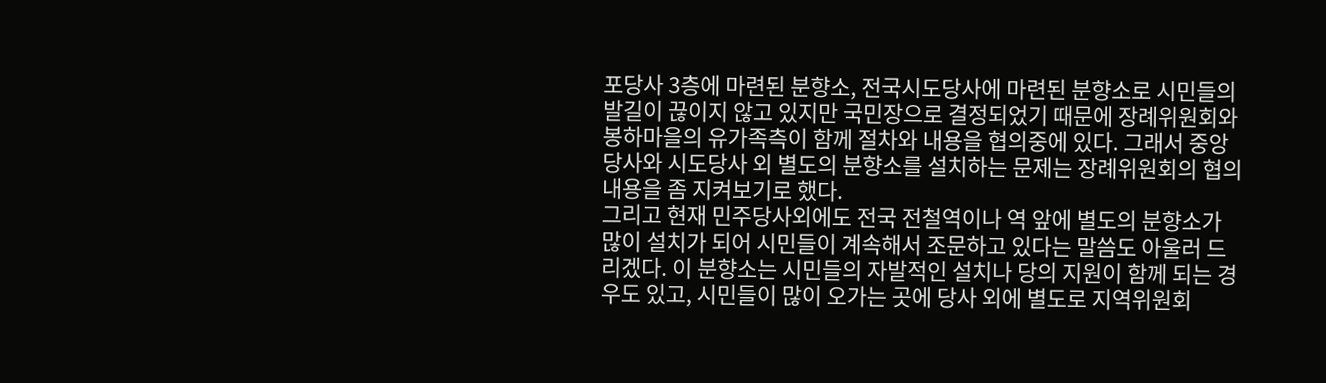포당사 3층에 마련된 분향소, 전국시도당사에 마련된 분향소로 시민들의 발길이 끊이지 않고 있지만 국민장으로 결정되었기 때문에 장례위원회와 봉하마을의 유가족측이 함께 절차와 내용을 협의중에 있다. 그래서 중앙당사와 시도당사 외 별도의 분향소를 설치하는 문제는 장례위원회의 협의 내용을 좀 지켜보기로 했다.
그리고 현재 민주당사외에도 전국 전철역이나 역 앞에 별도의 분향소가 많이 설치가 되어 시민들이 계속해서 조문하고 있다는 말씀도 아울러 드리겠다. 이 분향소는 시민들의 자발적인 설치나 당의 지원이 함께 되는 경우도 있고, 시민들이 많이 오가는 곳에 당사 외에 별도로 지역위원회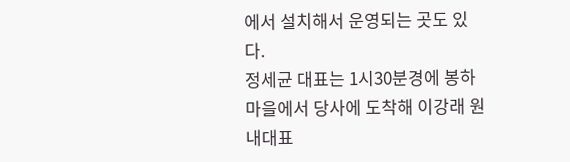에서 설치해서 운영되는 곳도 있다.
정세균 대표는 1시30분경에 봉하마을에서 당사에 도착해 이강래 원내대표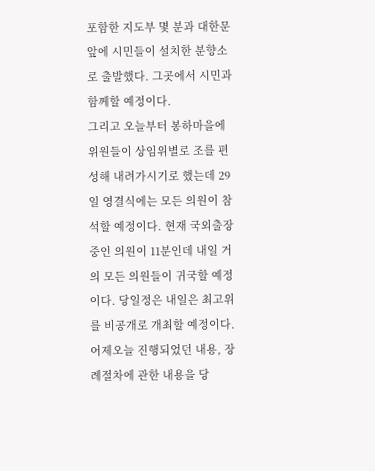포함한 지도부 몇 분과 대한문 앞에 시민들이 설치한 분향소로 출발했다. 그곳에서 시민과 함께할 예정이다.
그리고 오늘부터 봉하마을에 위원들이 상임위별로 조를 편성해 내려가시기로 했는데 29일 영결식에는 모든 의원이 참석할 예정이다. 현재 국외출장중인 의원이 11분인데 내일 거의 모든 의원들이 귀국할 예정이다. 당일정은 내일은 최고위를 비공개로 개최할 예정이다. 어제오늘 진행되었던 내용, 장례절차에 관한 내용을 당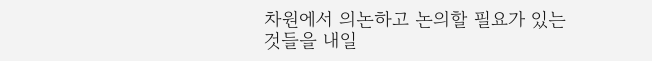차원에서 의논하고 논의할 필요가 있는 것들을 내일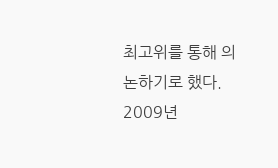최고위를 통해 의논하기로 했다.
2009년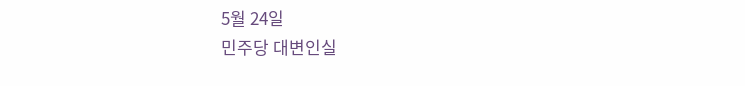5월 24일
민주당 대변인실